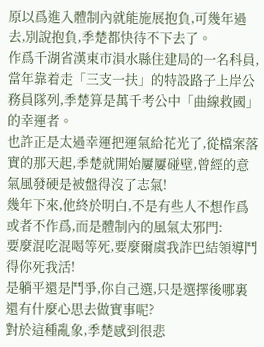原以爲進入體制內就能施展抱負,可幾年過去,別說抱負,季楚都快待不下去了。
作爲千湖省漢東市溳水縣住建局的一名科員,當年靠着走「三支一扶」的特設路子上岸公務員隊列,季楚算是萬千考公中「曲線救國」的幸運者。
也許正是太過幸運把運氣給花光了,從檔案落實的那天起,季楚就開始屢屢碰壁,曾經的意氣風發硬是被盤得沒了志氣!
幾年下來,他終於明白,不是有些人不想作爲或者不作爲,而是體制內的風氣太邪門:
要麼混吃混喝等死,要麼爾虞我詐巴結領導鬥得你死我活!
是躺平還是鬥爭,你自己選,只是選擇後哪裏還有什麼心思去做實事呢?
對於這種亂象,季楚感到很悲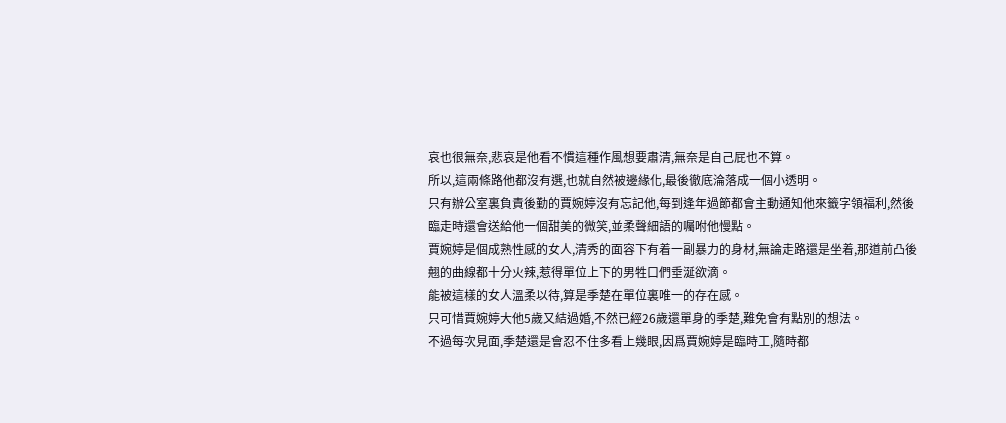哀也很無奈,悲哀是他看不慣這種作風想要肅清,無奈是自己屁也不算。
所以,這兩條路他都沒有選,也就自然被邊緣化,最後徹底淪落成一個小透明。
只有辦公室裏負責後勤的賈婉婷沒有忘記他,每到逢年過節都會主動通知他來籤字領福利,然後臨走時還會送給他一個甜美的微笑,並柔聲細語的囑咐他慢點。
賈婉婷是個成熟性感的女人,清秀的面容下有着一副暴力的身材,無論走路還是坐着,那道前凸後翹的曲線都十分火辣,惹得單位上下的男牲口們垂涎欲滴。
能被這樣的女人溫柔以待,算是季楚在單位裏唯一的存在感。
只可惜賈婉婷大他5歲又結過婚,不然已經26歲還單身的季楚,難免會有點別的想法。
不過每次見面,季楚還是會忍不住多看上幾眼,因爲賈婉婷是臨時工,隨時都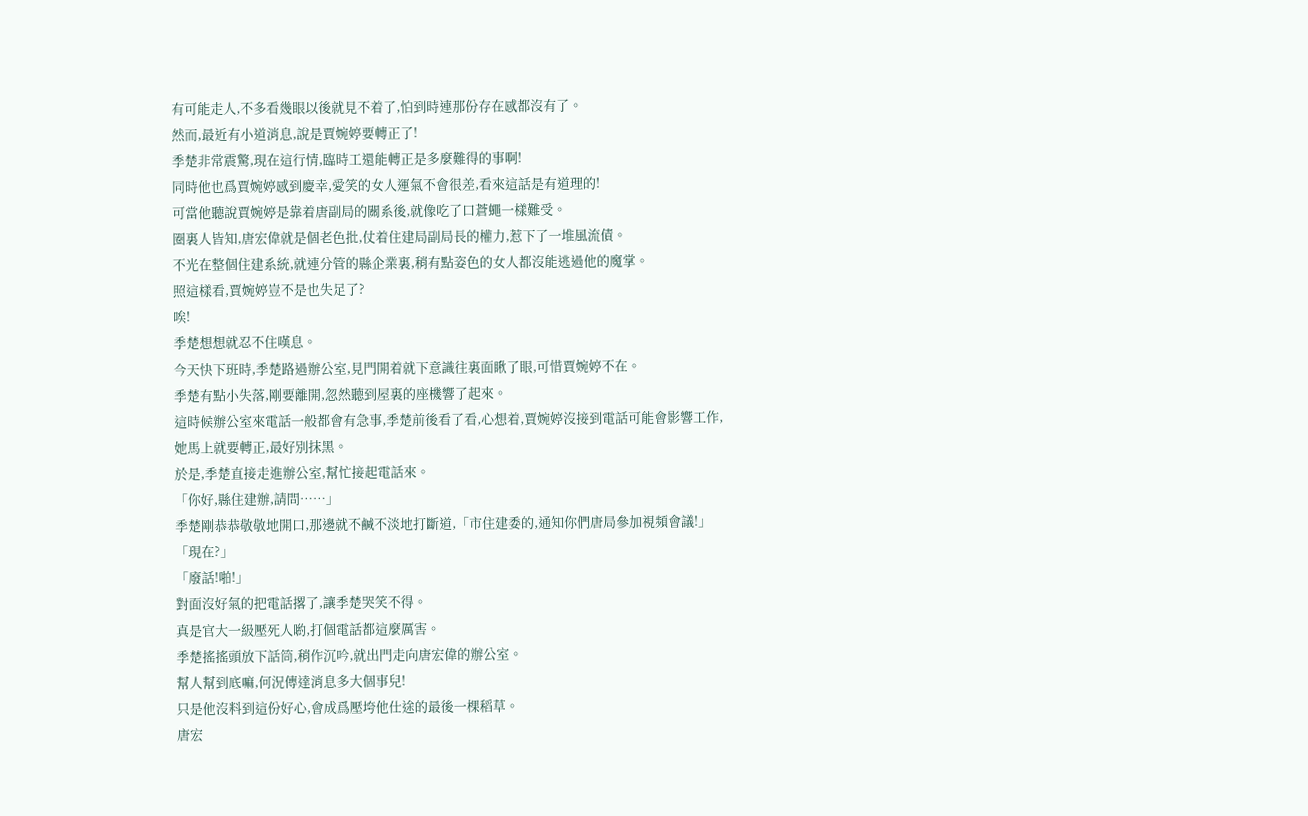有可能走人,不多看幾眼以後就見不着了,怕到時連那份存在感都沒有了。
然而,最近有小道消息,說是賈婉婷要轉正了!
季楚非常震驚,現在這行情,臨時工還能轉正是多麼難得的事啊!
同時他也爲賈婉婷感到慶幸,愛笑的女人運氣不會很差,看來這話是有道理的!
可當他聽說賈婉婷是靠着唐副局的關系後,就像吃了口蒼蠅一樣難受。
圈裏人皆知,唐宏偉就是個老色批,仗着住建局副局長的權力,惹下了一堆風流債。
不光在整個住建系統,就連分管的縣企業裏,稍有點姿色的女人都沒能逃過他的魔掌。
照這樣看,賈婉婷豈不是也失足了?
唉!
季楚想想就忍不住嘆息。
今天快下班時,季楚路過辦公室,見門開着就下意識往裏面瞅了眼,可惜賈婉婷不在。
季楚有點小失落,剛要離開,忽然聽到屋裏的座機響了起來。
這時候辦公室來電話一般都會有急事,季楚前後看了看,心想着,賈婉婷沒接到電話可能會影響工作,她馬上就要轉正,最好別抹黑。
於是,季楚直接走進辦公室,幫忙接起電話來。
「你好,縣住建辦,請問……」
季楚剛恭恭敬敬地開口,那邊就不鹹不淡地打斷道,「市住建委的,通知你們唐局參加視頻會議!」
「現在?」
「廢話!啪!」
對面沒好氣的把電話撂了,讓季楚哭笑不得。
真是官大一級壓死人喲,打個電話都這麼厲害。
季楚搖搖頭放下話筒,稍作沉吟,就出門走向唐宏偉的辦公室。
幫人幫到底嘛,何況傳達消息多大個事兒!
只是他沒料到這份好心,會成爲壓垮他仕途的最後一棵稻草。
唐宏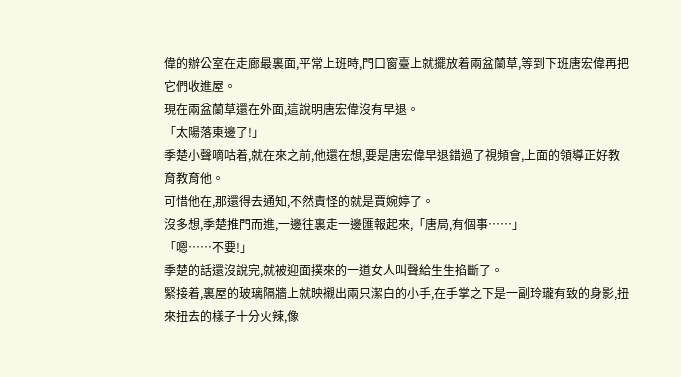偉的辦公室在走廊最裏面,平常上班時,門口窗臺上就擺放着兩盆蘭草,等到下班唐宏偉再把它們收進屋。
現在兩盆蘭草還在外面,這說明唐宏偉沒有早退。
「太陽落東邊了!」
季楚小聲嘀咕着,就在來之前,他還在想,要是唐宏偉早退錯過了視頻會,上面的領導正好教育教育他。
可惜他在,那還得去通知,不然責怪的就是賈婉婷了。
沒多想,季楚推門而進,一邊往裏走一邊匯報起來,「唐局,有個事……」
「嗯……不要!」
季楚的話還沒說完,就被迎面撲來的一道女人叫聲給生生掐斷了。
緊接着,裏屋的玻璃隔牆上就映襯出兩只潔白的小手,在手掌之下是一副玲瓏有致的身影,扭來扭去的樣子十分火辣,像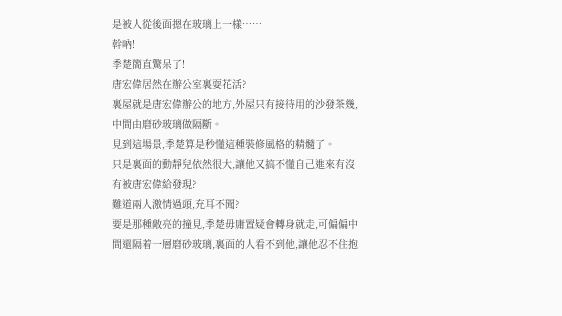是被人從後面摁在玻璃上一樣……
幹吶!
季楚簡直驚呆了!
唐宏偉居然在辦公室裏耍花活?
裏屋就是唐宏偉辦公的地方,外屋只有接待用的沙發茶幾,中間由磨砂玻璃做隔斷。
見到這場景,季楚算是秒懂這種裝修風格的精髓了。
只是裏面的動靜兒依然很大,讓他又搞不懂自己進來有沒有被唐宏偉給發現?
難道兩人激情過頭,充耳不聞?
要是那種敞亮的撞見,季楚毋庸置疑會轉身就走,可偏偏中間還隔着一層磨砂玻璃,裏面的人看不到他,讓他忍不住抱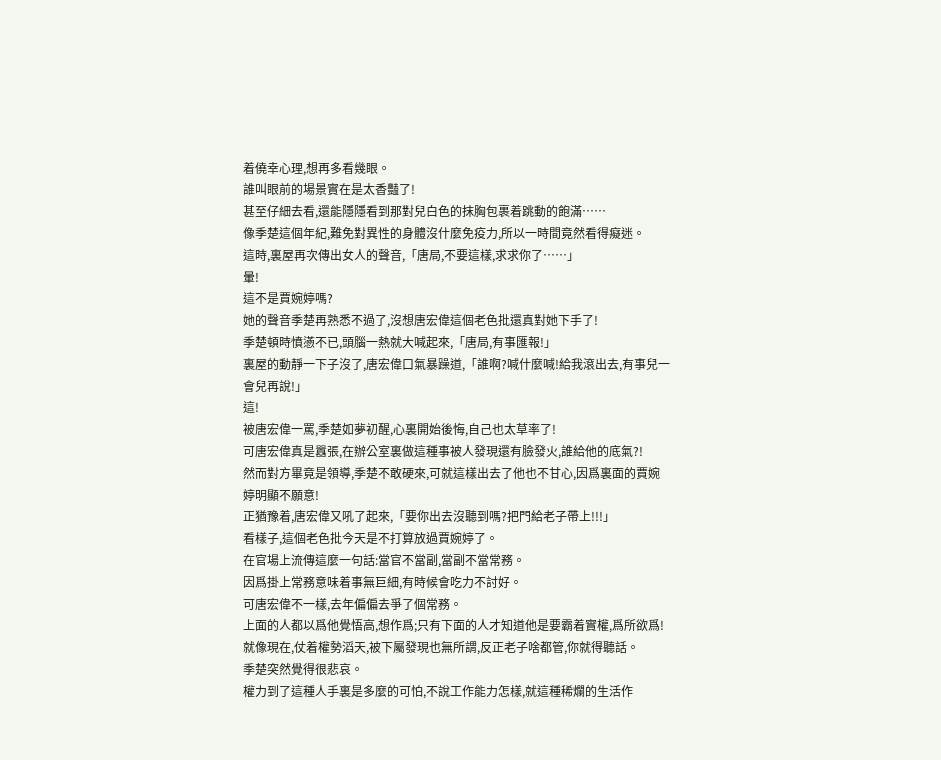着僥幸心理,想再多看幾眼。
誰叫眼前的場景實在是太香豔了!
甚至仔細去看,還能隱隱看到那對兒白色的抹胸包裹着跳動的飽滿……
像季楚這個年紀,難免對異性的身體沒什麼免疫力,所以一時間竟然看得癡迷。
這時,裏屋再次傳出女人的聲音,「唐局,不要這樣,求求你了……」
暈!
這不是賈婉婷嗎?
她的聲音季楚再熟悉不過了,沒想唐宏偉這個老色批還真對她下手了!
季楚頓時憤懣不已,頭腦一熱就大喊起來,「唐局,有事匯報!」
裏屋的動靜一下子沒了,唐宏偉口氣暴躁道,「誰啊?喊什麼喊!給我滾出去,有事兒一會兒再說!」
這!
被唐宏偉一罵,季楚如夢初醒,心裏開始後悔,自己也太草率了!
可唐宏偉真是囂張,在辦公室裏做這種事被人發現還有臉發火,誰給他的底氣?!
然而對方畢竟是領導,季楚不敢硬來,可就這樣出去了他也不甘心,因爲裏面的賈婉婷明顯不願意!
正猶豫着,唐宏偉又吼了起來,「要你出去沒聽到嗎?把門給老子帶上!!!」
看樣子,這個老色批今天是不打算放過賈婉婷了。
在官場上流傳這麼一句話:當官不當副,當副不當常務。
因爲掛上常務意味着事無巨細,有時候會吃力不討好。
可唐宏偉不一樣,去年偏偏去爭了個常務。
上面的人都以爲他覺悟高,想作爲;只有下面的人才知道他是要霸着實權,爲所欲爲!
就像現在,仗着權勢滔天,被下屬發現也無所謂,反正老子啥都管,你就得聽話。
季楚突然覺得很悲哀。
權力到了這種人手裏是多麼的可怕,不說工作能力怎樣,就這種稀爛的生活作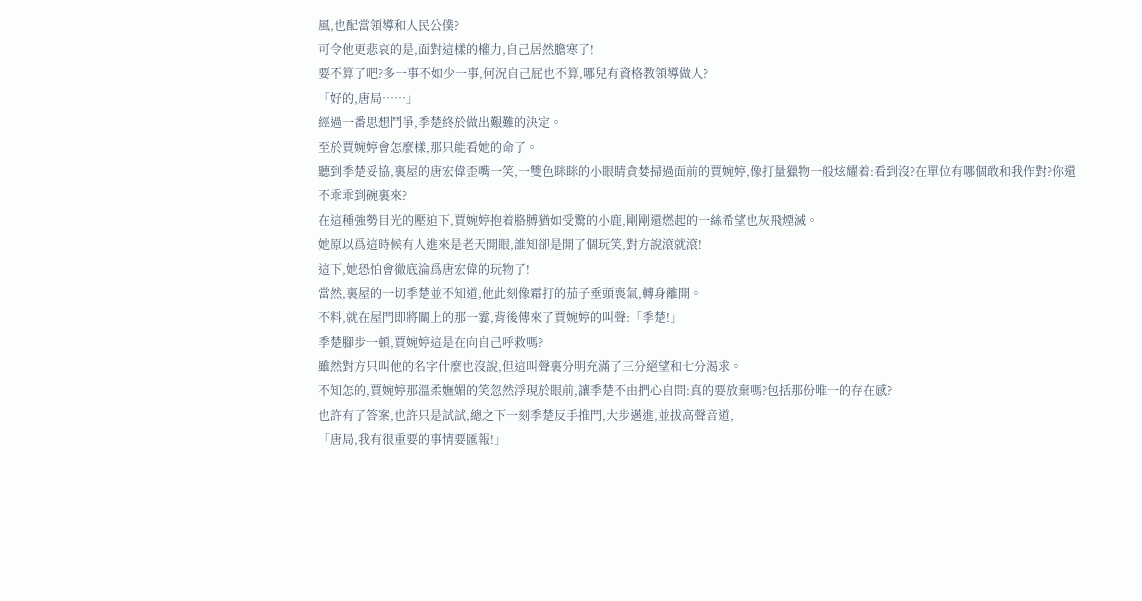風,也配當領導和人民公僕?
可令他更悲哀的是,面對這樣的權力,自己居然膽寒了!
要不算了吧?多一事不如少一事,何況自己屁也不算,哪兒有資格教領導做人?
「好的,唐局……」
經過一番思想鬥爭,季楚終於做出艱難的決定。
至於賈婉婷會怎麼樣,那只能看她的命了。
聽到季楚妥協,裏屋的唐宏偉歪嘴一笑,一雙色眯眯的小眼睛貪婪掃過面前的賈婉婷,像打量獵物一般炫耀着:看到沒?在單位有哪個敢和我作對?你還不乖乖到碗裏來?
在這種強勢目光的壓迫下,賈婉婷抱着胳膊猶如受驚的小鹿,剛剛還燃起的一絲希望也灰飛煙滅。
她原以爲這時候有人進來是老天開眼,誰知卻是開了個玩笑,對方說滾就滾!
這下,她恐怕會徹底淪爲唐宏偉的玩物了!
當然,裏屋的一切季楚並不知道,他此刻像霜打的茄子垂頭喪氣,轉身離開。
不料,就在屋門即將關上的那一霎,背後傳來了賈婉婷的叫聲:「季楚!」
季楚腳步一頓,賈婉婷這是在向自己呼救嗎?
雖然對方只叫他的名字什麼也沒說,但這叫聲裏分明充滿了三分絕望和七分渴求。
不知怎的,賈婉婷那溫柔嫵媚的笑忽然浮現於眼前,讓季楚不由捫心自問:真的要放棄嗎?包括那份唯一的存在感?
也許有了答案,也許只是試試,總之下一刻季楚反手推門,大步邁進,並拔高聲音道,
「唐局,我有很重要的事情要匯報!」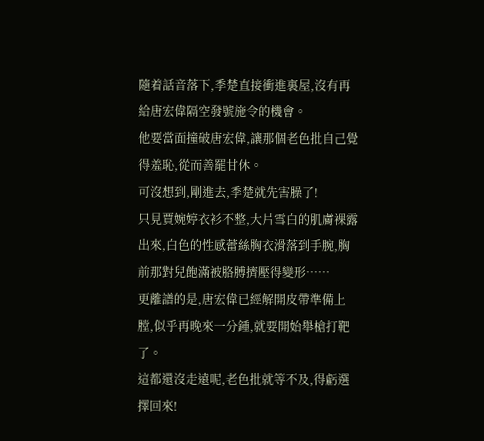隨着話音落下,季楚直接衝進裏屋,沒有再給唐宏偉隔空發號施令的機會。
他要當面撞破唐宏偉,讓那個老色批自己覺得羞恥,從而善罷甘休。
可沒想到,剛進去,季楚就先害臊了!
只見賈婉婷衣衫不整,大片雪白的肌膚裸露出來,白色的性感蕾絲胸衣滑落到手腕,胸前那對兒飽滿被胳膊擠壓得變形……
更離譜的是,唐宏偉已經解開皮帶準備上膛,似乎再晚來一分鍾,就要開始舉槍打靶了。
這都還沒走遠呢,老色批就等不及,得虧選擇回來!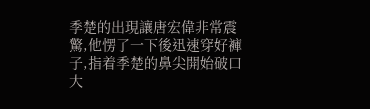季楚的出現讓唐宏偉非常震驚,他愣了一下後迅速穿好褲子,指着季楚的鼻尖開始破口大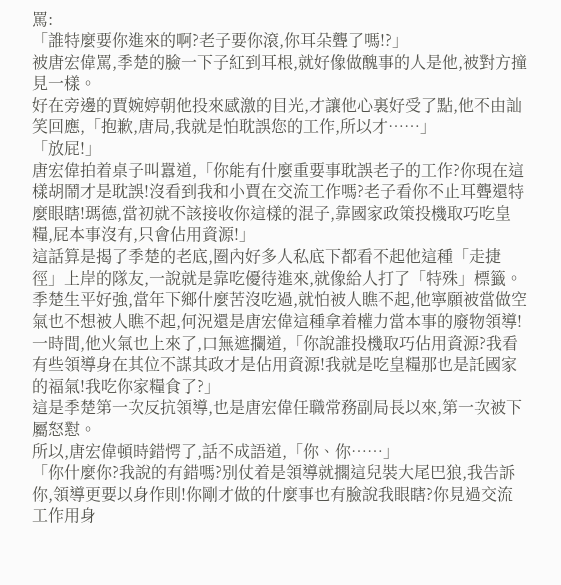罵:
「誰特麼要你進來的啊?老子要你滾,你耳朵聾了嗎!?」
被唐宏偉罵,季楚的臉一下子紅到耳根,就好像做醜事的人是他,被對方撞見一樣。
好在旁邊的賈婉婷朝他投來感激的目光,才讓他心裏好受了點,他不由訕笑回應,「抱歉,唐局,我就是怕耽誤您的工作,所以才……」
「放屁!」
唐宏偉拍着桌子叫囂道,「你能有什麼重要事耽誤老子的工作?你現在這樣胡鬧才是耽誤!沒看到我和小賈在交流工作嗎?老子看你不止耳聾還特麼眼瞎!瑪德,當初就不該接收你這樣的混子,靠國家政策投機取巧吃皇糧,屁本事沒有,只會佔用資源!」
這話算是揭了季楚的老底,圈內好多人私底下都看不起他這種「走捷徑」上岸的隊友,一說就是靠吃優待進來,就像給人打了「特殊」標籤。
季楚生平好強,當年下鄉什麼苦沒吃過,就怕被人瞧不起,他寧願被當做空氣也不想被人瞧不起,何況還是唐宏偉這種拿着權力當本事的廢物領導!
一時間,他火氣也上來了,口無遮攔道,「你說誰投機取巧佔用資源?我看有些領導身在其位不謀其政才是佔用資源!我就是吃皇糧那也是託國家的福氣!我吃你家糧食了?」
這是季楚第一次反抗領導,也是唐宏偉任職常務副局長以來,第一次被下屬怒懟。
所以,唐宏偉頓時錯愕了,話不成語道,「你、你……」
「你什麼你?我說的有錯嗎?別仗着是領導就擱這兒裝大尾巴狼,我告訴你,領導更要以身作則!你剛才做的什麼事也有臉說我眼瞎?你見過交流工作用身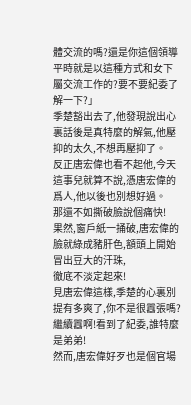體交流的嗎?還是你這個領導平時就是以這種方式和女下屬交流工作的?要不要紀委了解一下?」
季楚豁出去了,他發現說出心裏話後是真特麼的解氣,他壓抑的太久,不想再壓抑了。
反正唐宏偉也看不起他,今天這事兒就算不說,憑唐宏偉的爲人,他以後也別想好過。
那還不如撕破臉說個痛快!
果然,窗戶紙一捅破,唐宏偉的臉就綠成豬肝色,額頭上開始冒出豆大的汗珠,
徹底不淡定起來!
見唐宏偉這樣,季楚的心裏別提有多爽了,你不是很囂張嗎?繼續囂啊!看到了紀委,誰特麼是弟弟!
然而,唐宏偉好歹也是個官場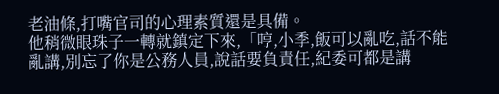老油條,打嘴官司的心理素質還是具備。
他稍微眼珠子一轉就鎮定下來,「哼,小季,飯可以亂吃,話不能亂講,別忘了你是公務人員,說話要負責任,紀委可都是講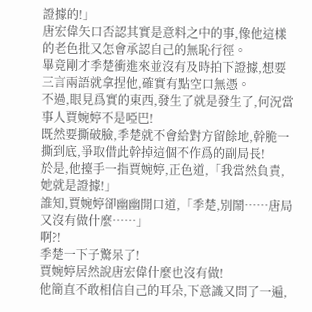證據的!」
唐宏偉矢口否認其實是意料之中的事,像他這樣的老色批又怎會承認自己的無恥行徑。
畢竟剛才季楚衝進來並沒有及時拍下證據,想要三言兩語就拿捏他,確實有點空口無憑。
不過,眼見爲實的東西,發生了就是發生了,何況當事人賈婉婷不是啞巴!
既然要撕破臉,季楚就不會給對方留餘地,幹脆一撕到底,爭取借此幹掉這個不作爲的副局長!
於是,他擡手一指賈婉婷,正色道,「我當然負責,她就是證據!」
誰知,賈婉婷卻幽幽開口道,「季楚,別鬧……唐局又沒有做什麼……」
啊?!
季楚一下子驚呆了!
賈婉婷居然說唐宏偉什麼也沒有做!
他簡直不敢相信自己的耳朵,下意識又問了一遍,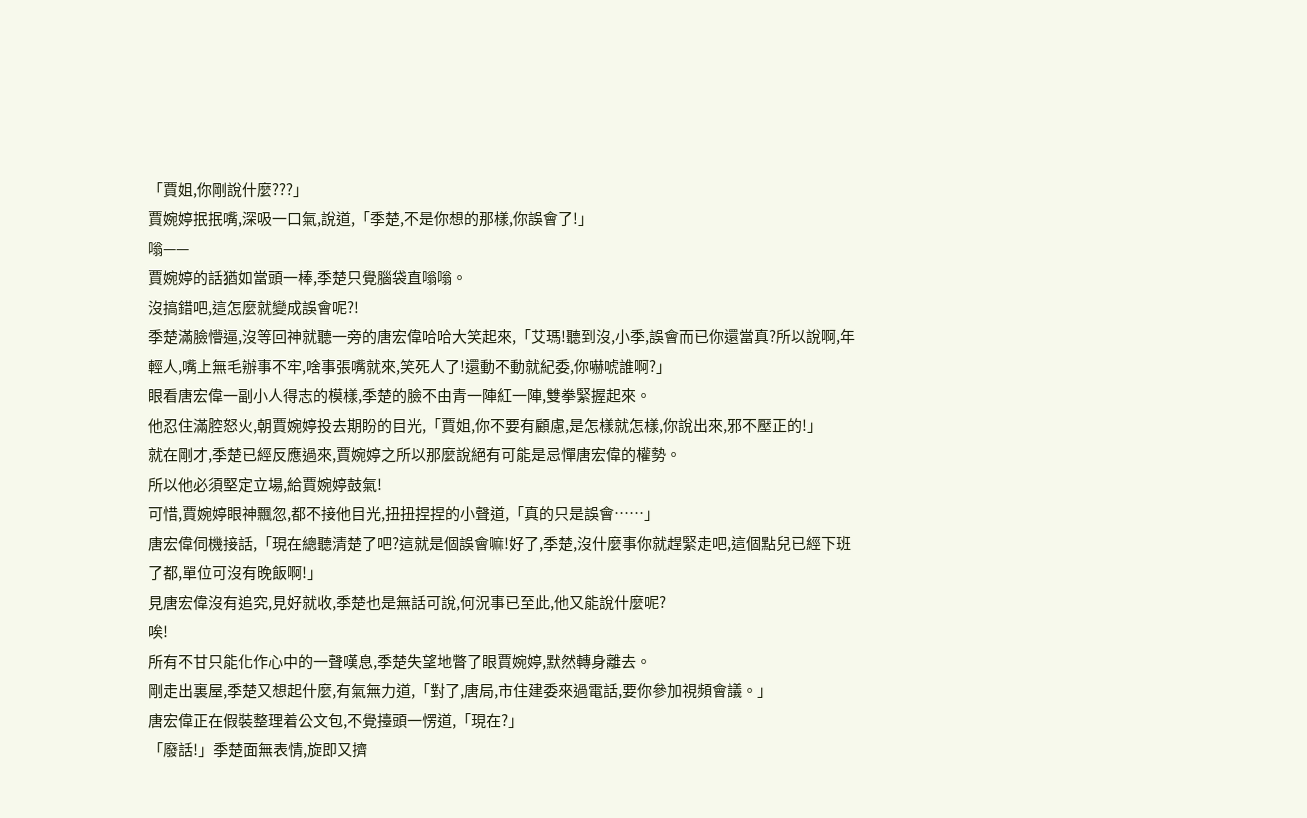「賈姐,你剛說什麼???」
賈婉婷抿抿嘴,深吸一口氣,說道,「季楚,不是你想的那樣,你誤會了!」
嗡——
賈婉婷的話猶如當頭一棒,季楚只覺腦袋直嗡嗡。
沒搞錯吧,這怎麼就變成誤會呢?!
季楚滿臉懵逼,沒等回神就聽一旁的唐宏偉哈哈大笑起來,「艾瑪!聽到沒,小季,誤會而已你還當真?所以說啊,年輕人,嘴上無毛辦事不牢,啥事張嘴就來,笑死人了!還動不動就紀委,你嚇唬誰啊?」
眼看唐宏偉一副小人得志的模樣,季楚的臉不由青一陣紅一陣,雙拳緊握起來。
他忍住滿腔怒火,朝賈婉婷投去期盼的目光,「賈姐,你不要有顧慮,是怎樣就怎樣,你說出來,邪不壓正的!」
就在剛才,季楚已經反應過來,賈婉婷之所以那麼說絕有可能是忌憚唐宏偉的權勢。
所以他必須堅定立場,給賈婉婷鼓氣!
可惜,賈婉婷眼神飄忽,都不接他目光,扭扭捏捏的小聲道,「真的只是誤會……」
唐宏偉伺機接話,「現在總聽清楚了吧?這就是個誤會嘛!好了,季楚,沒什麼事你就趕緊走吧,這個點兒已經下班了都,單位可沒有晚飯啊!」
見唐宏偉沒有追究,見好就收,季楚也是無話可說,何況事已至此,他又能說什麼呢?
唉!
所有不甘只能化作心中的一聲嘆息,季楚失望地瞥了眼賈婉婷,默然轉身離去。
剛走出裏屋,季楚又想起什麼,有氣無力道,「對了,唐局,市住建委來過電話,要你參加視頻會議。」
唐宏偉正在假裝整理着公文包,不覺擡頭一愣道,「現在?」
「廢話!」季楚面無表情,旋即又擠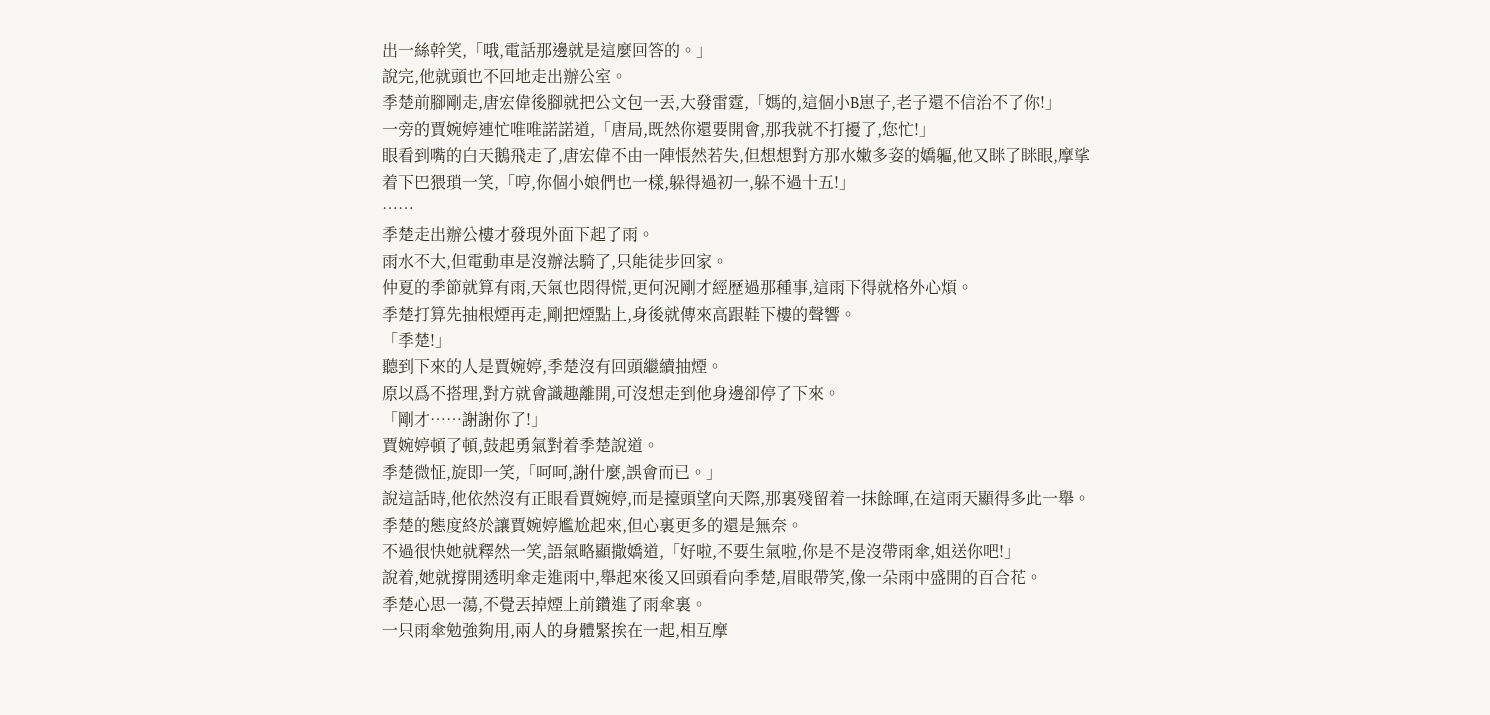出一絲幹笑,「哦,電話那邊就是這麼回答的。」
說完,他就頭也不回地走出辦公室。
季楚前腳剛走,唐宏偉後腳就把公文包一丟,大發雷霆,「媽的,這個小B崽子,老子還不信治不了你!」
一旁的賈婉婷連忙唯唯諾諾道,「唐局,既然你還要開會,那我就不打擾了,您忙!」
眼看到嘴的白天鵝飛走了,唐宏偉不由一陣悵然若失,但想想對方那水嫩多姿的嬌軀,他又眯了眯眼,摩挲着下巴猥瑣一笑,「哼,你個小娘們也一樣,躲得過初一,躲不過十五!」
……
季楚走出辦公樓才發現外面下起了雨。
雨水不大,但電動車是沒辦法騎了,只能徒步回家。
仲夏的季節就算有雨,天氣也悶得慌,更何況剛才經歷過那種事,這雨下得就格外心煩。
季楚打算先抽根煙再走,剛把煙點上,身後就傳來高跟鞋下樓的聲響。
「季楚!」
聽到下來的人是賈婉婷,季楚沒有回頭繼續抽煙。
原以爲不搭理,對方就會識趣離開,可沒想走到他身邊卻停了下來。
「剛才……謝謝你了!」
賈婉婷頓了頓,鼓起勇氣對着季楚說道。
季楚微怔,旋即一笑,「呵呵,謝什麼,誤會而已。」
說這話時,他依然沒有正眼看賈婉婷,而是擡頭望向天際,那裏殘留着一抹餘暉,在這雨天顯得多此一舉。
季楚的態度終於讓賈婉婷尷尬起來,但心裏更多的還是無奈。
不過很快她就釋然一笑,語氣略顯撒嬌道,「好啦,不要生氣啦,你是不是沒帶雨傘,姐送你吧!」
說着,她就撐開透明傘走進雨中,舉起來後又回頭看向季楚,眉眼帶笑,像一朵雨中盛開的百合花。
季楚心思一蕩,不覺丟掉煙上前鑽進了雨傘裏。
一只雨傘勉強夠用,兩人的身體緊挨在一起,相互摩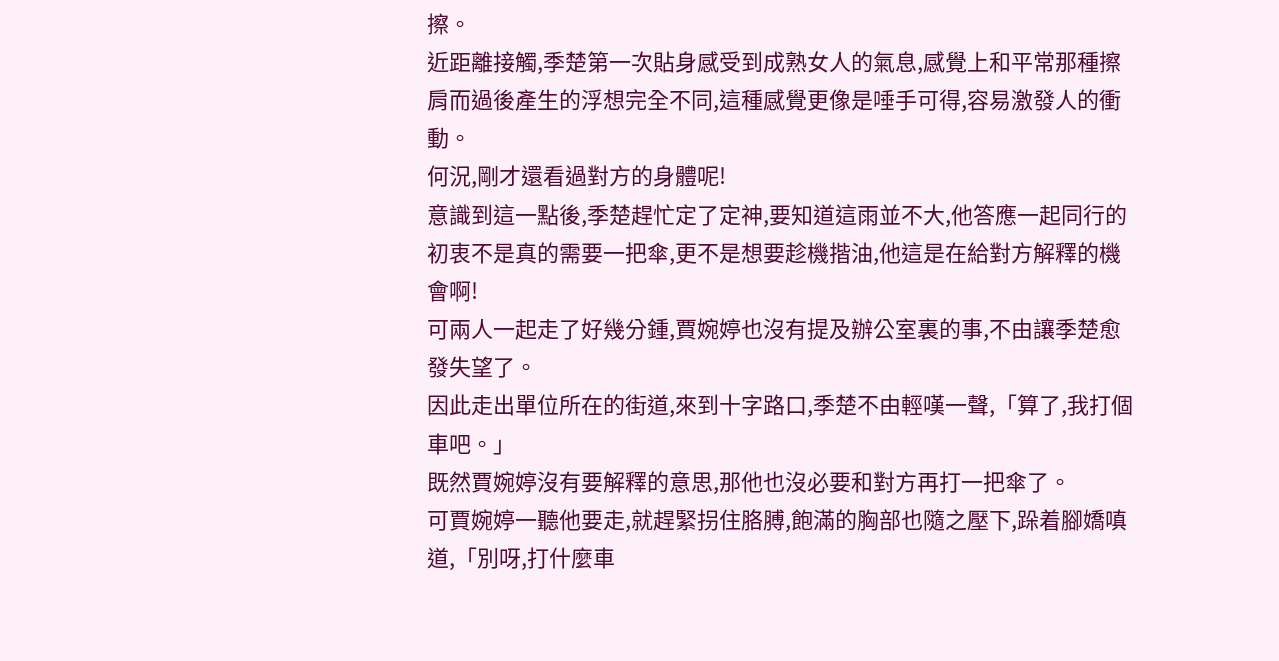擦。
近距離接觸,季楚第一次貼身感受到成熟女人的氣息,感覺上和平常那種擦肩而過後產生的浮想完全不同,這種感覺更像是唾手可得,容易激發人的衝動。
何況,剛才還看過對方的身體呢!
意識到這一點後,季楚趕忙定了定神,要知道這雨並不大,他答應一起同行的初衷不是真的需要一把傘,更不是想要趁機揩油,他這是在給對方解釋的機會啊!
可兩人一起走了好幾分鍾,賈婉婷也沒有提及辦公室裏的事,不由讓季楚愈發失望了。
因此走出單位所在的街道,來到十字路口,季楚不由輕嘆一聲,「算了,我打個車吧。」
既然賈婉婷沒有要解釋的意思,那他也沒必要和對方再打一把傘了。
可賈婉婷一聽他要走,就趕緊拐住胳膊,飽滿的胸部也隨之壓下,跺着腳嬌嗔道,「別呀,打什麼車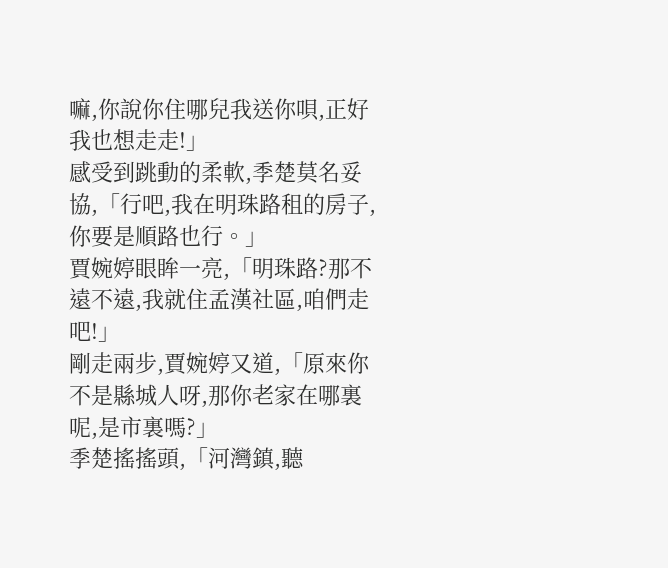嘛,你說你住哪兒我送你唄,正好我也想走走!」
感受到跳動的柔軟,季楚莫名妥協,「行吧,我在明珠路租的房子,你要是順路也行。」
賈婉婷眼眸一亮,「明珠路?那不遠不遠,我就住孟漢社區,咱們走吧!」
剛走兩步,賈婉婷又道,「原來你不是縣城人呀,那你老家在哪裏呢,是市裏嗎?」
季楚搖搖頭,「河灣鎮,聽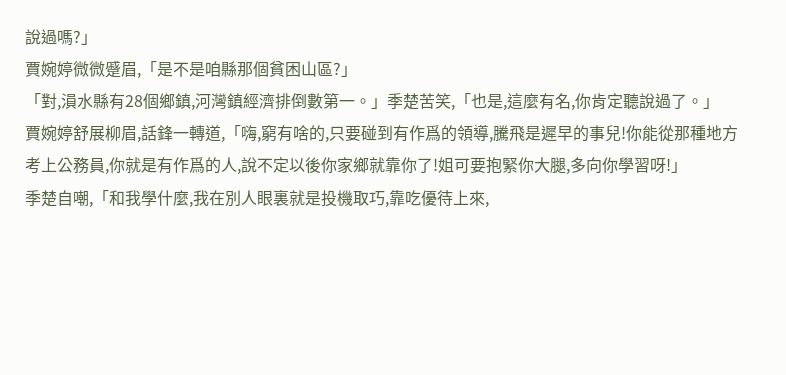說過嗎?」
賈婉婷微微蹙眉,「是不是咱縣那個貧困山區?」
「對,溳水縣有28個鄉鎮,河灣鎮經濟排倒數第一。」季楚苦笑,「也是,這麼有名,你肯定聽說過了。」
賈婉婷舒展柳眉,話鋒一轉道,「嗨,窮有啥的,只要碰到有作爲的領導,騰飛是遲早的事兒!你能從那種地方考上公務員,你就是有作爲的人,說不定以後你家鄉就靠你了!姐可要抱緊你大腿,多向你學習呀!」
季楚自嘲,「和我學什麼,我在別人眼裏就是投機取巧,靠吃優待上來,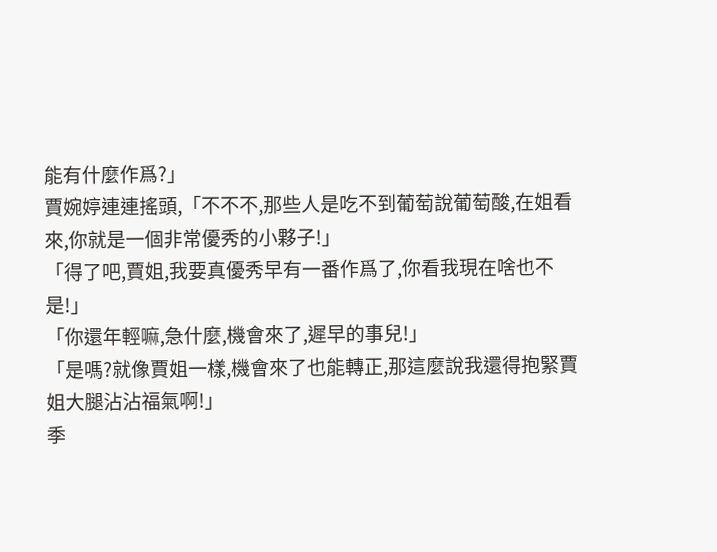能有什麼作爲?」
賈婉婷連連搖頭,「不不不,那些人是吃不到葡萄說葡萄酸,在姐看來,你就是一個非常優秀的小夥子!」
「得了吧,賈姐,我要真優秀早有一番作爲了,你看我現在啥也不是!」
「你還年輕嘛,急什麼,機會來了,遲早的事兒!」
「是嗎?就像賈姐一樣,機會來了也能轉正,那這麼說我還得抱緊賈姐大腿沾沾福氣啊!」
季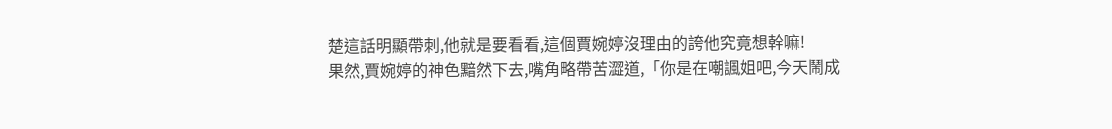楚這話明顯帶刺,他就是要看看,這個賈婉婷沒理由的誇他究竟想幹嘛!
果然,賈婉婷的神色黯然下去,嘴角略帶苦澀道,「你是在嘲諷姐吧,今天鬧成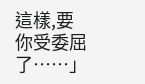這樣,要你受委屈了……」